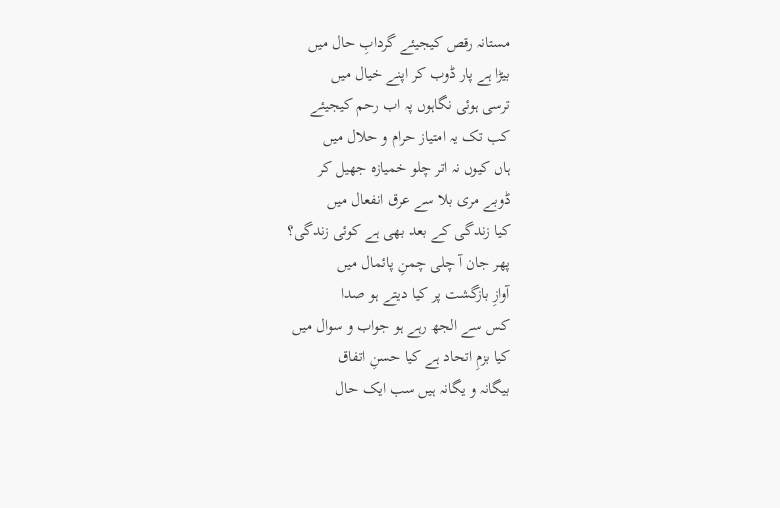مستانہ رقص کیجیئے گردابِ حال میں
بیڑا ہے پار ڈوب کر اپنے خیال میں
ترسی ہوئی نگاہوں پہ اب رحم کیجیئے
کب تک یہ امتیاز حرام و حلال میں
ہاں کیوں نہ اتر چلو خمیازہ جھیل کر
ڈوبے مری بلا سے عرق انفعال میں
کیا زندگی کے بعد بھی ہے کوئی زندگی؟
پھر جان آ چلی چمنِ پائمال میں
آوازِ بازگشت پر کیا دیتے ہو صدا
کس سے الجھ رہے ہو جواب و سوال میں
کیا بزمِ اتحاد ہے کیا حسنِ اتفاق
بیگانہ و یگانہ ہیں سب ایک حال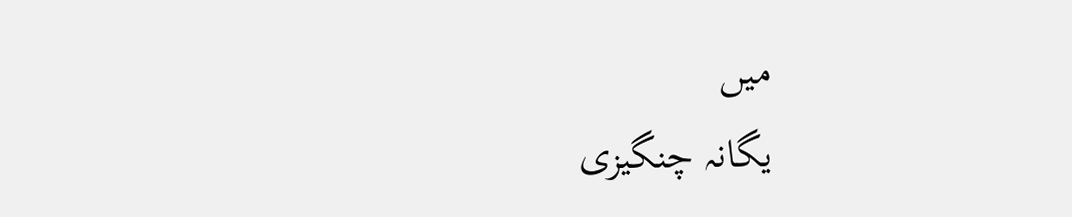میں
یگانہ چنگیزی